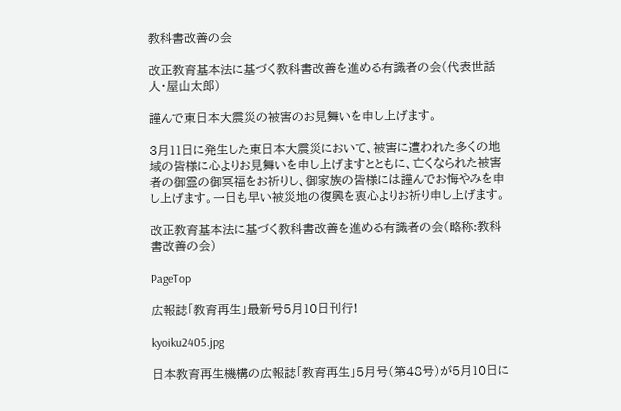教科書改善の会

改正教育基本法に基づく教科書改善を進める有識者の会(代表世話人・屋山太郎)

謹んで東日本大震災の被害のお見舞いを申し上げます。

3月11日に発生した東日本大震災において、被害に遭われた多くの地域の皆様に心よりお見舞いを申し上げますとともに、亡くなられた被害者の御霊の御冥福をお祈りし、御家族の皆様には謹んでお悔やみを申し上げます。一日も早い被災地の復興を衷心よりお祈り申し上げます。

改正教育基本法に基づく教科書改善を進める有識者の会(略称:教科書改善の会)

PageTop

広報誌「教育再生」最新号5月10日刊行!

kyoiku2405.jpg

日本教育再生機構の広報誌「教育再生」5月号(第48号)が5月10日に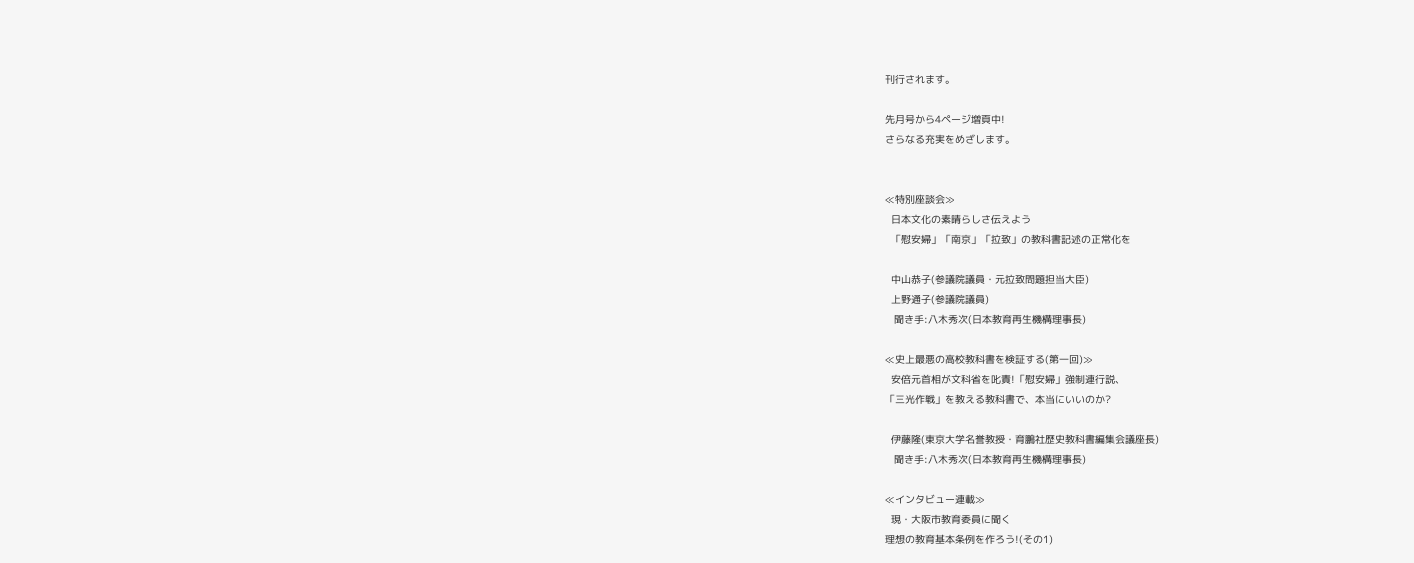刊行されます。

先月号から4ページ増頁中!
さらなる充実をめざします。


≪特別座談会≫
  日本文化の素晴らしさ伝えよう
  「慰安婦」「南京」「拉致」の教科書記述の正常化を

  中山恭子(参議院議員・元拉致問題担当大臣)
  上野通子(参議院議員)
   聞き手:八木秀次(日本教育再生機構理事長)

≪史上最悪の高校教科書を検証する(第一回)≫
  安倍元首相が文科省を叱責!「慰安婦」強制連行説、
「三光作戦」を教える教科書で、本当にいいのか?

  伊藤隆(東京大学名誉教授・育鵬社歴史教科書編集会議座長)
   聞き手:八木秀次(日本教育再生機構理事長)

≪インタビュー連載≫
  現・大阪市教育委員に聞く
理想の教育基本条例を作ろう!(その1)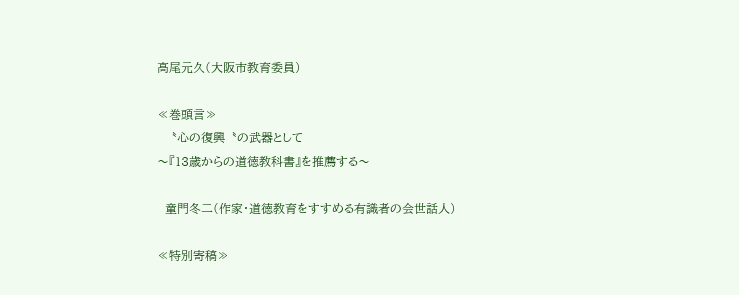高尾元久(大阪市教育委員)

≪巻頭言≫
  〝心の復興〝の武器として
〜『13歳からの道徳教科書』を推薦する〜

  童門冬二(作家・道徳教育をすすめる有識者の会世話人)

≪特別寄稿≫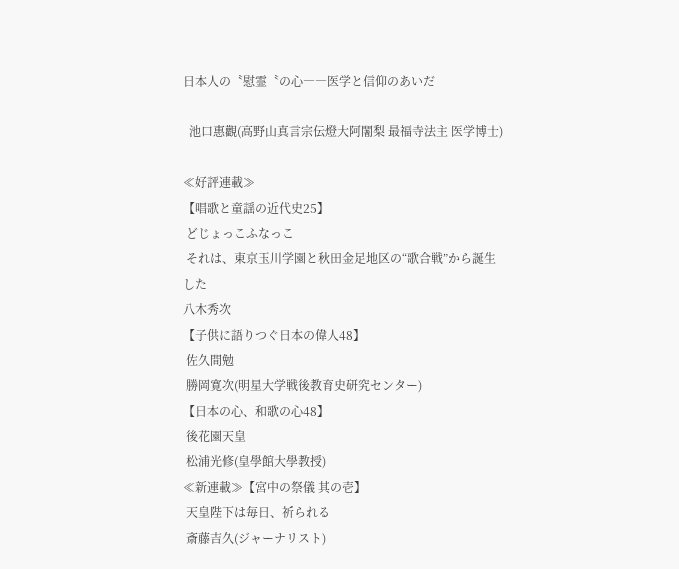日本人の〝慰霊〝の心――医学と信仰のあいだ

  池口惠觀(高野山真言宗伝燈大阿闍梨 最福寺法主 医学博士)

≪好評連載≫
【唱歌と童謡の近代史25】
 どじょっこふなっこ
 それは、東京玉川学園と秋田金足地区の“歌合戦”から誕生した
八木秀次
【子供に語りつぐ日本の偉人48】
 佐久間勉
 勝岡寛次(明星大学戦後教育史研究センター)
【日本の心、和歌の心48】
 後花園天皇
 松浦光修(皇學館大學教授)
≪新連載≫【宮中の祭儀 其の壱】
 天皇陛下は毎日、祈られる
 斎藤吉久(ジャーナリスト)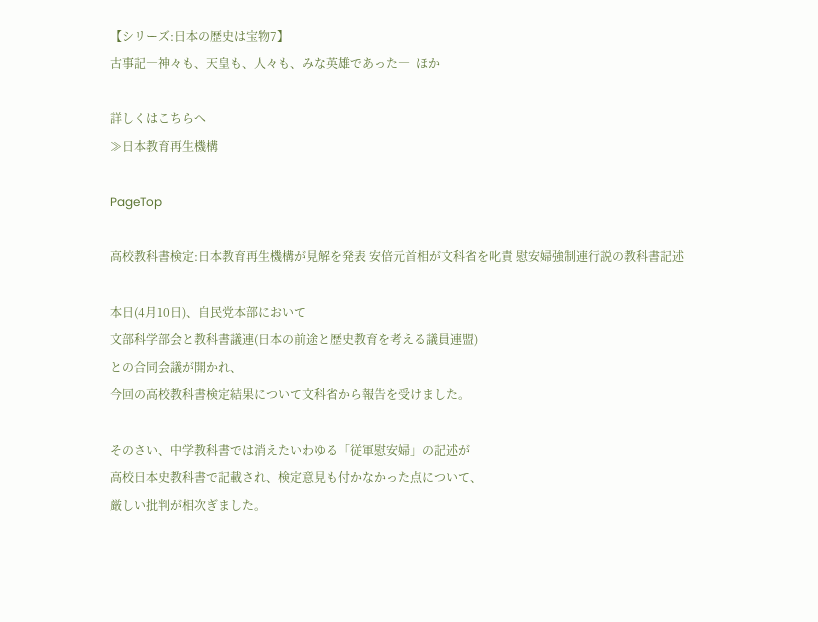【シリーズ:日本の歴史は宝物7】
古事記―神々も、天皇も、人々も、みな英雄であった―  ほか

詳しくはこちらへ
≫日本教育再生機構

PageTop

高校教科書検定:日本教育再生機構が見解を発表 安倍元首相が文科省を叱責 慰安婦強制連行説の教科書記述

本日(4月10日)、自民党本部において
文部科学部会と教科書議連(日本の前途と歴史教育を考える議員連盟)
との合同会議が開かれ、
今回の高校教科書検定結果について文科省から報告を受けました。

そのさい、中学教科書では消えたいわゆる「従軍慰安婦」の記述が
高校日本史教科書で記載され、検定意見も付かなかった点について、
厳しい批判が相次ぎました。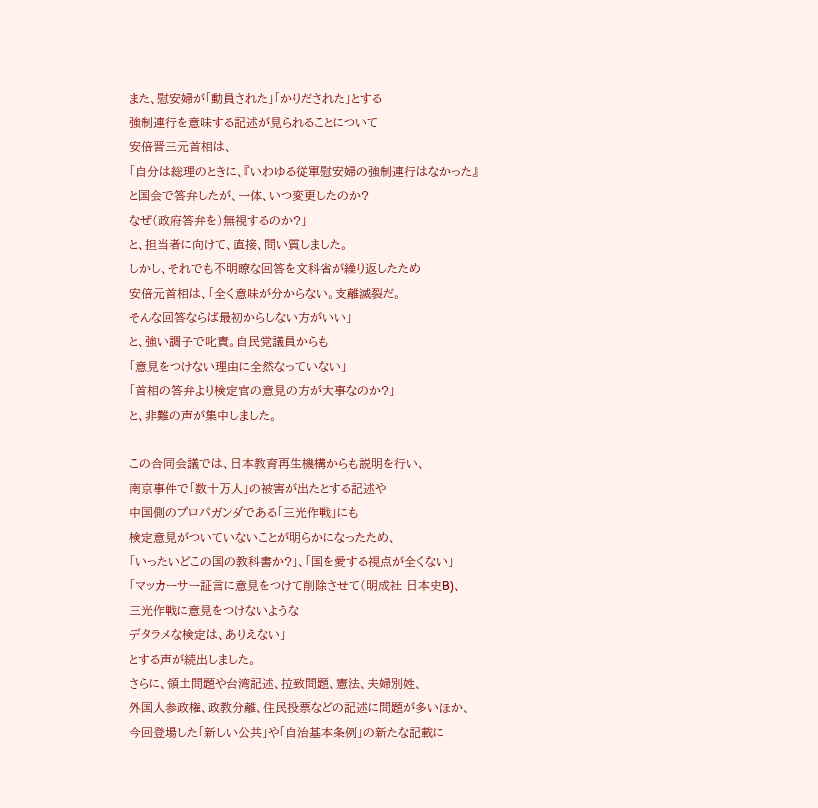また、慰安婦が「動員された」「かりだされた」とする
強制連行を意味する記述が見られることについて
安倍晋三元首相は、
「自分は総理のときに、『いわゆる従軍慰安婦の強制連行はなかった』
と国会で答弁したが、一体、いつ変更したのか?
なぜ(政府答弁を)無視するのか?」
と、担当者に向けて、直接、問い質しました。
しかし、それでも不明瞭な回答を文科省が繰り返したため
安倍元首相は、「全く意味が分からない。支離滅裂だ。
そんな回答ならば最初からしない方がいい」
と、強い調子で叱責。自民党議員からも
「意見をつけない理由に全然なっていない」
「首相の答弁より検定官の意見の方が大事なのか?」
と、非難の声が集中しました。

この合同会議では、日本教育再生機構からも説明を行い、
南京事件で「数十万人」の被害が出たとする記述や
中国側のプロパガンダである「三光作戦」にも
検定意見がついていないことが明らかになったため、
「いったいどこの国の教科書か?」、「国を愛する視点が全くない」
「マッカーサー証言に意見をつけて削除させて(明成社 日本史B)、
三光作戦に意見をつけないような
デタラメな検定は、ありえない」
とする声が続出しました。
さらに、領土問題や台湾記述、拉致問題、憲法、夫婦別姓、
外国人参政権、政教分離、住民投票などの記述に問題が多いほか、
今回登場した「新しい公共」や「自治基本条例」の新たな記載に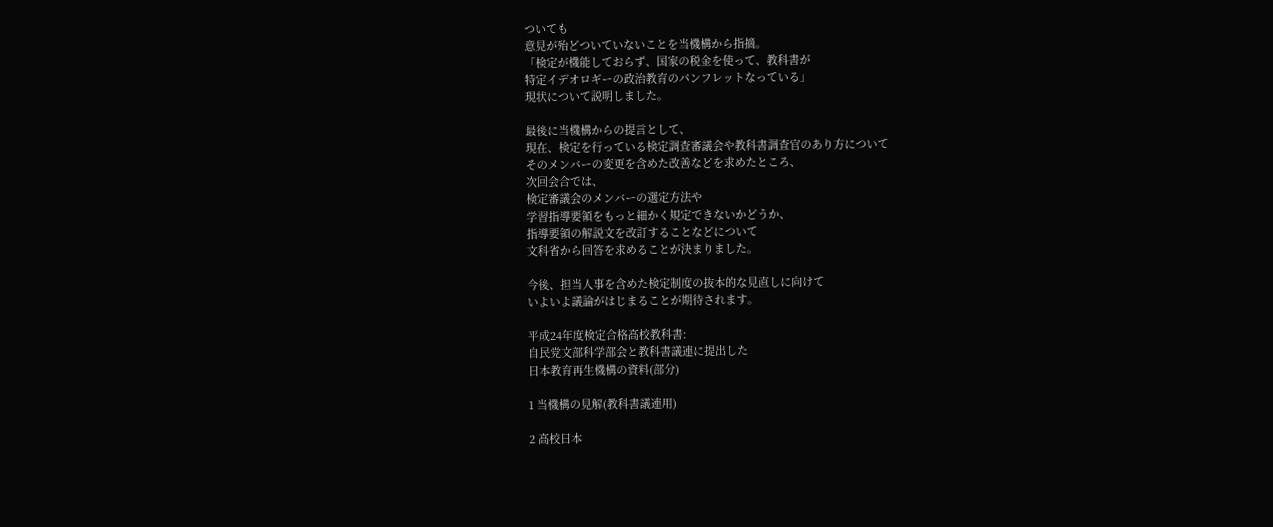ついても
意見が殆どついていないことを当機構から指摘。
「検定が機能しておらず、国家の税金を使って、教科書が
特定イデオロギーの政治教育のパンフレットなっている」
現状について説明しました。

最後に当機構からの提言として、
現在、検定を行っている検定調査審議会や教科書調査官のあり方について
そのメンバーの変更を含めた改善などを求めたところ、
次回会合では、
検定審議会のメンバーの選定方法や
学習指導要領をもっと細かく規定できないかどうか、
指導要領の解説文を改訂することなどについて
文科省から回答を求めることが決まりました。

今後、担当人事を含めた検定制度の抜本的な見直しに向けて
いよいよ議論がはじまることが期待されます。

平成24年度検定合格高校教科書:
自民党文部科学部会と教科書議連に提出した
日本教育再生機構の資料(部分)

1 当機構の見解(教科書議連用)

2 高校日本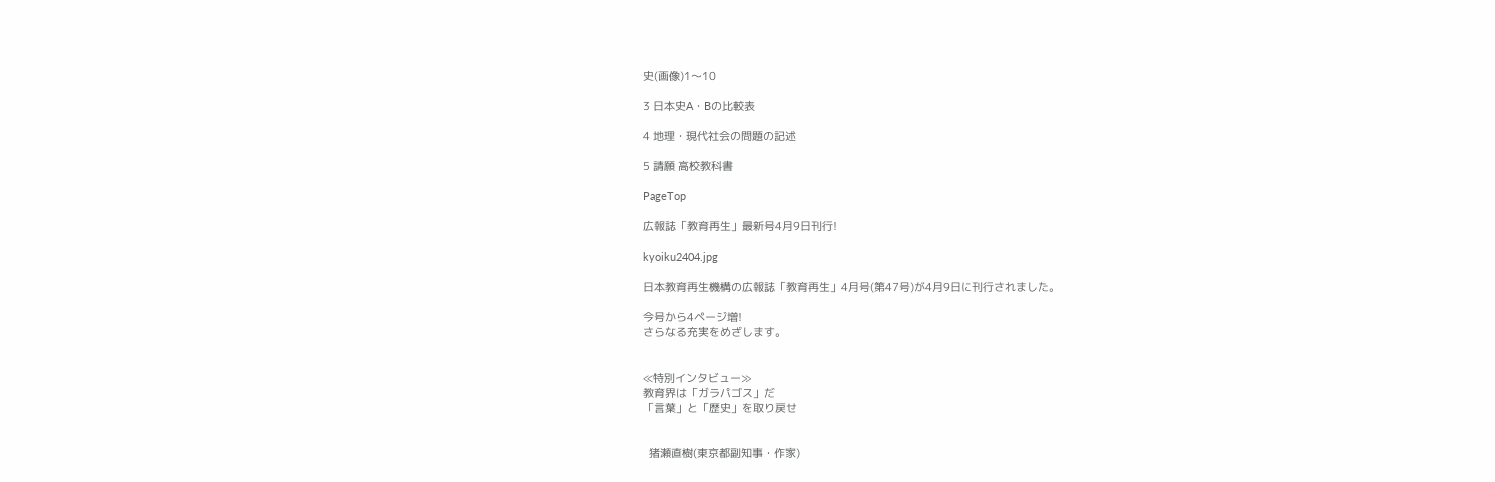史(画像)1〜10

3 日本史A・Bの比較表

4 地理・現代社会の問題の記述

5 請願 高校教科書

PageTop

広報誌「教育再生」最新号4月9日刊行!

kyoiku2404.jpg

日本教育再生機構の広報誌「教育再生」4月号(第47号)が4月9日に刊行されました。

今号から4ページ増!
さらなる充実をめざします。


≪特別インタビュー≫
教育界は「ガラパゴス」だ
「言葉」と「歴史」を取り戻せ


  猪瀬直樹(東京都副知事・作家)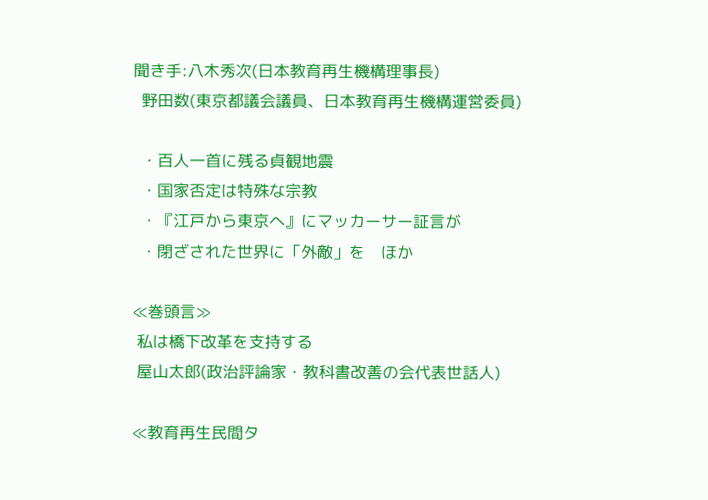聞き手:八木秀次(日本教育再生機構理事長)
  野田数(東京都議会議員、日本教育再生機構運営委員)

  ・百人一首に残る貞観地震
  ・国家否定は特殊な宗教
  ・『江戸から東京へ』にマッカーサー証言が
  ・閉ざされた世界に「外敵」を    ほか

≪巻頭言≫
 私は橋下改革を支持する
 屋山太郎(政治評論家・教科書改善の会代表世話人)

≪教育再生民間タ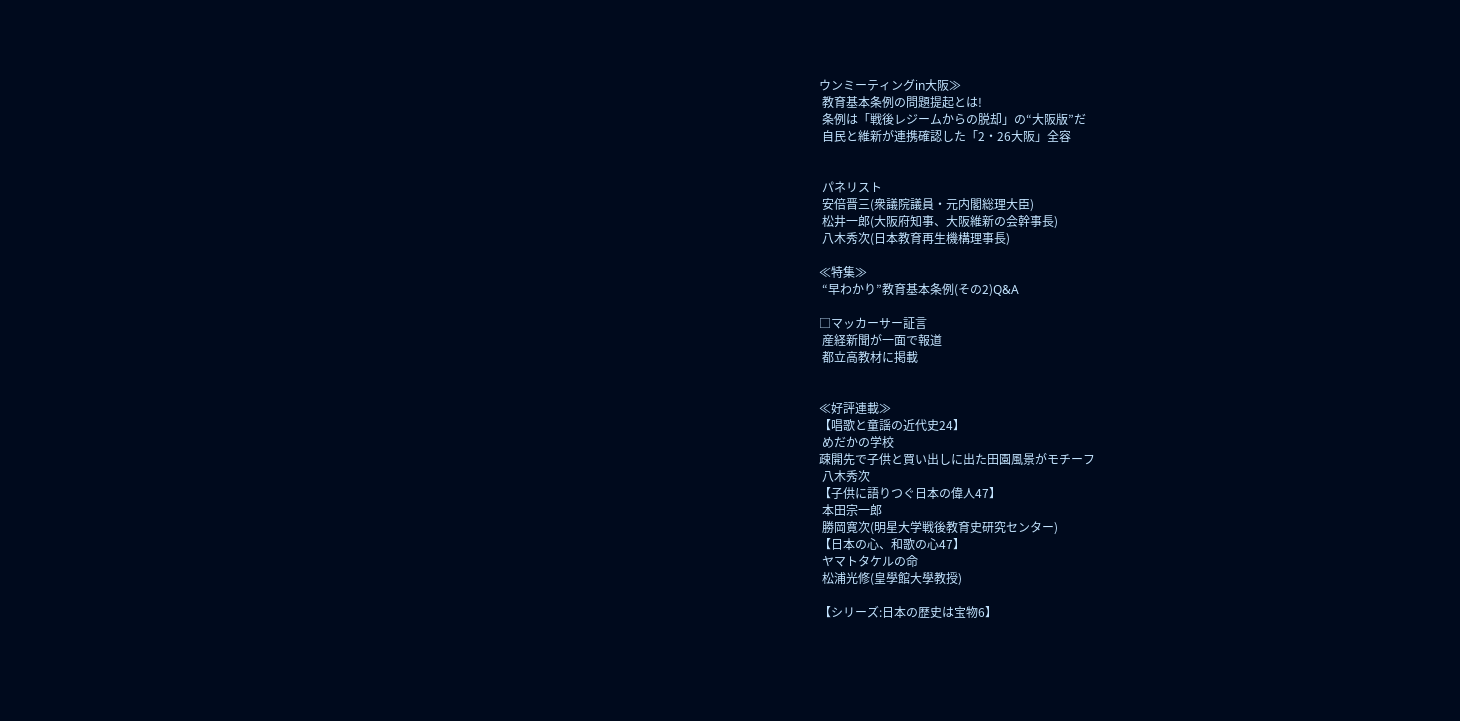ウンミーティングin大阪≫
 教育基本条例の問題提起とは!
 条例は「戦後レジームからの脱却」の“大阪版”だ
 自民と維新が連携確認した「2・26大阪」全容


 パネリスト
 安倍晋三(衆議院議員・元内閣総理大臣)
 松井一郎(大阪府知事、大阪維新の会幹事長)
 八木秀次(日本教育再生機構理事長)

≪特集≫
 “早わかり”教育基本条例(その2)Q&A

□マッカーサー証言
 産経新聞が一面で報道
 都立高教材に掲載


≪好評連載≫
【唱歌と童謡の近代史24】
 めだかの学校
疎開先で子供と買い出しに出た田園風景がモチーフ
 八木秀次
【子供に語りつぐ日本の偉人47】
 本田宗一郎
 勝岡寛次(明星大学戦後教育史研究センター)
【日本の心、和歌の心47】
 ヤマトタケルの命
 松浦光修(皇學館大學教授)

【シリーズ:日本の歴史は宝物6】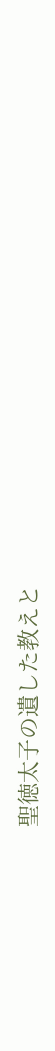聖徳太子の遺した教えと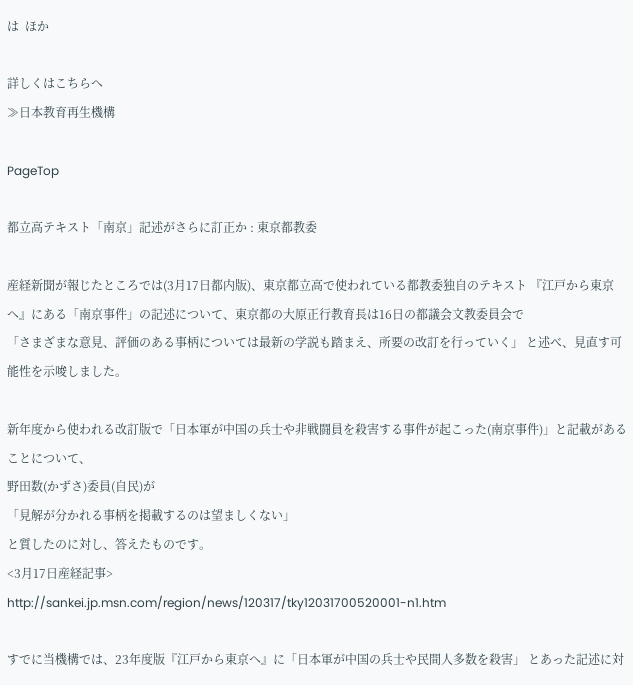は  ほか

詳しくはこちらへ
≫日本教育再生機構

PageTop

都立高テキスト「南京」記述がさらに訂正か : 東京都教委

産経新聞が報じたところでは(3月17日都内版)、東京都立高で使われている都教委独自のテキスト 『江戸から東京へ』にある「南京事件」の記述について、東京都の大原正行教育長は16日の都議会文教委員会で
「さまざまな意見、評価のある事柄については最新の学説も踏まえ、所要の改訂を行っていく」 と述べ、見直す可能性を示唆しました。

新年度から使われる改訂版で「日本軍が中国の兵士や非戦闘員を殺害する事件が起こった(南京事件)」と記載があることについて、
野田数(かずさ)委員(自民)が
「見解が分かれる事柄を掲載するのは望ましくない」
と質したのに対し、答えたものです。
<3月17日産経記事>
http://sankei.jp.msn.com/region/news/120317/tky12031700520001-n1.htm

すでに当機構では、23年度版『江戸から東京へ』に「日本軍が中国の兵士や民間人多数を殺害」 とあった記述に対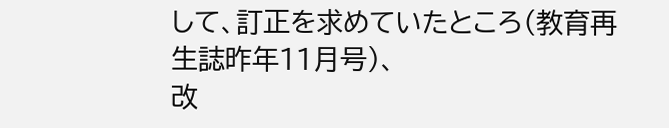して、訂正を求めていたところ(教育再生誌昨年11月号)、
改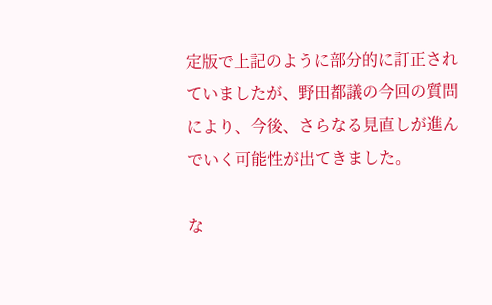定版で上記のように部分的に訂正されていましたが、野田都議の今回の質問により、今後、さらなる見直しが進んでいく可能性が出てきました。

な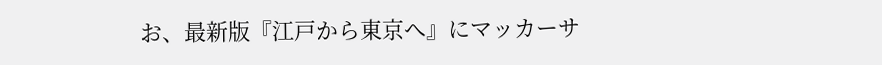お、最新版『江戸から東京へ』にマッカーサ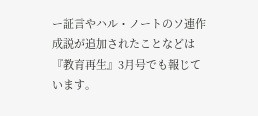ー証言やハル・ノートのソ連作成説が追加されたことなどは『教育再生』3月号でも報じています。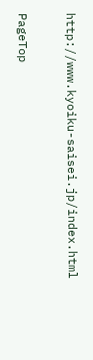http://www.kyoiku-saisei.jp/index.html

PageTop